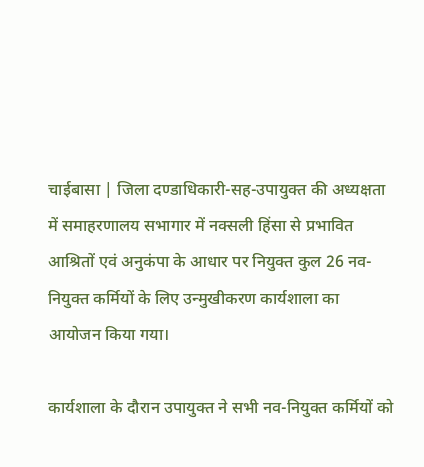चाईबासा | जिला दण्डाधिकारी-सह-उपायुक्त की अध्यक्षता में समाहरणालय सभागार में नक्सली हिंसा से प्रभावित आश्रितों एवं अनुकंपा के आधार पर नियुक्त कुल 26 नव-नियुक्त कर्मियों के लिए उन्मुखीकरण कार्यशाला का आयोजन किया गया।

कार्यशाला के दौरान उपायुक्त ने सभी नव-नियुक्त कर्मियों को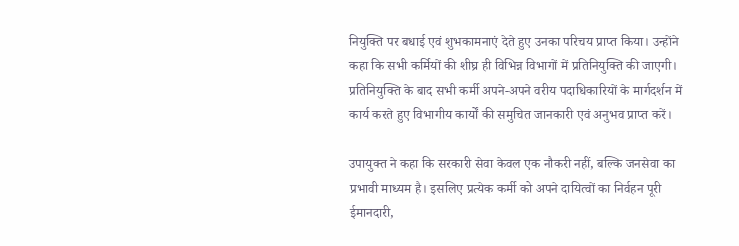नियुक्ति पर बधाई एवं शुभकामनाएं देते हुए उनका परिचय प्राप्त किया। उन्होंने कहा कि सभी कर्मियों की शीघ्र ही विभिन्न विभागों में प्रतिनियुक्ति की जाएगी। प्रतिनियुक्ति के बाद सभी कर्मी अपने-अपने वरीय पदाधिकारियों के मार्गदर्शन में कार्य करते हुए विभागीय कार्यों की समुचित जानकारी एवं अनुभव प्राप्त करें।

उपायुक्त ने कहा कि सरकारी सेवा केवल एक नौकरी नहीं, बल्कि जनसेवा का प्रभावी माध्यम है। इसलिए प्रत्येक कर्मी को अपने दायित्वों का निर्वहन पूरी ईमानदारी,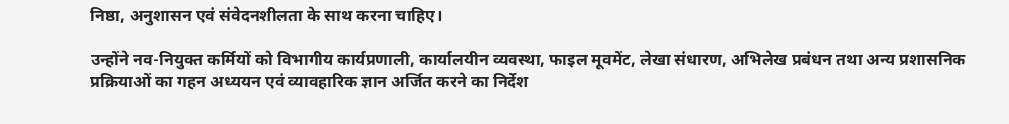निष्ठा, अनुशासन एवं संवेदनशीलता के साथ करना चाहिए।

उन्होंने नव-नियुक्त कर्मियों को विभागीय कार्यप्रणाली, कार्यालयीन व्यवस्था, फाइल मूवमेंट, लेखा संधारण, अभिलेख प्रबंधन तथा अन्य प्रशासनिक प्रक्रियाओं का गहन अध्ययन एवं व्यावहारिक ज्ञान अर्जित करने का निर्देश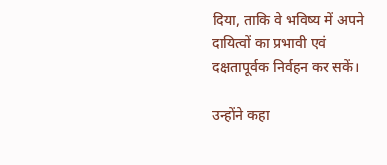दिया, ताकि वे भविष्य में अपने दायित्वों का प्रभावी एवं दक्षतापूर्वक निर्वहन कर सकें।

उन्होंने कहा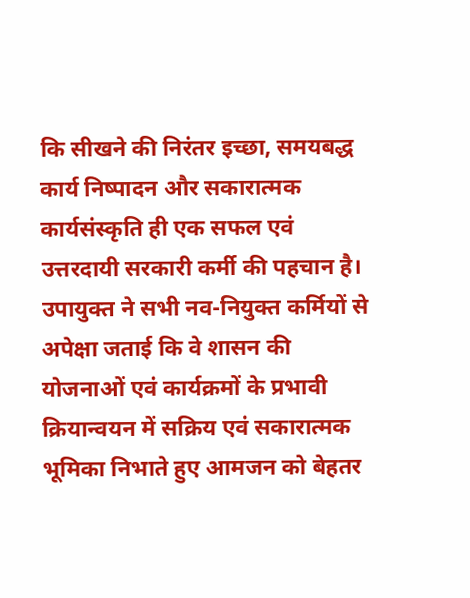कि सीखने की निरंतर इच्छा, समयबद्ध कार्य निष्पादन और सकारात्मक कार्यसंस्कृति ही एक सफल एवं उत्तरदायी सरकारी कर्मी की पहचान है। उपायुक्त ने सभी नव-नियुक्त कर्मियों से अपेक्षा जताई कि वे शासन की योजनाओं एवं कार्यक्रमों के प्रभावी क्रियान्वयन में सक्रिय एवं सकारात्मक भूमिका निभाते हुए आमजन को बेहतर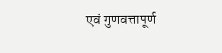एवं गुणवत्तापूर्ण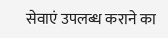सेवाएं उपलब्ध कराने का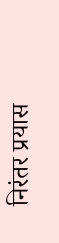निरंतर प्रयास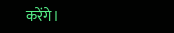करेंगे।